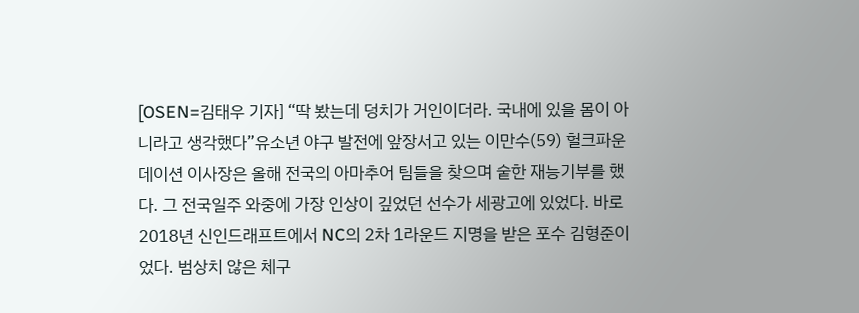[OSEN=김태우 기자] “딱 봤는데 덩치가 거인이더라. 국내에 있을 몸이 아니라고 생각했다”유소년 야구 발전에 앞장서고 있는 이만수(59) 헐크파운데이션 이사장은 올해 전국의 아마추어 팀들을 찾으며 숱한 재능기부를 했다. 그 전국일주 와중에 가장 인상이 깊었던 선수가 세광고에 있었다. 바로 2018년 신인드래프트에서 NC의 2차 1라운드 지명을 받은 포수 김형준이었다. 범상치 않은 체구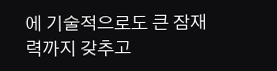에 기술적으로도 큰 잠재력까지 갖추고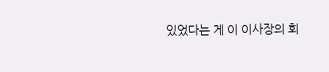있었다는 게 이 이사장의 회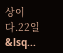상이다.22일 &lsq...